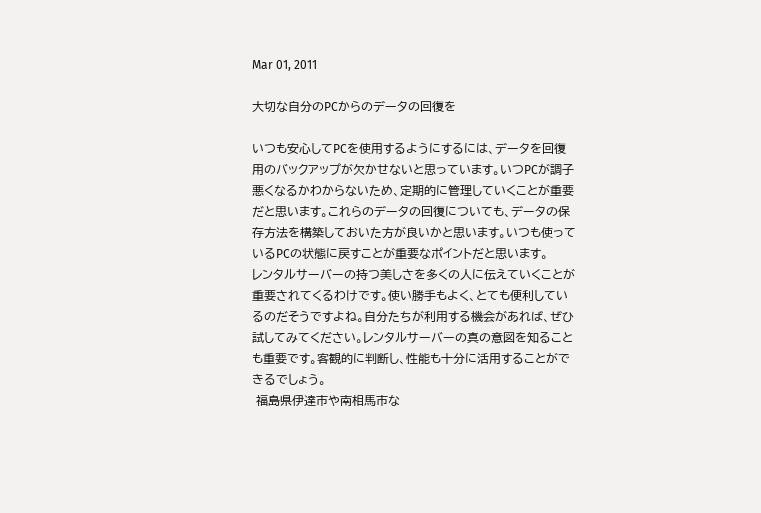Mar 01, 2011

大切な自分のPCからのデータの回復を

いつも安心してPCを使用するようにするには、データを回復用のバックアップが欠かせないと思っています。いつPCが調子悪くなるかわからないため、定期的に管理していくことが重要だと思います。これらのデータの回復についても、データの保存方法を構築しておいた方が良いかと思います。いつも使っているPCの状態に戻すことが重要なポイントだと思います。
レンタルサーバーの持つ美しさを多くの人に伝えていくことが重要されてくるわけです。使い勝手もよく、とても便利しているのだそうですよね。自分たちが利用する機会があれば、ぜひ試してみてください。レンタルサーバーの真の意図を知ることも重要です。客観的に判断し、性能も十分に活用することができるでしょう。
 福島県伊達市や南相馬市な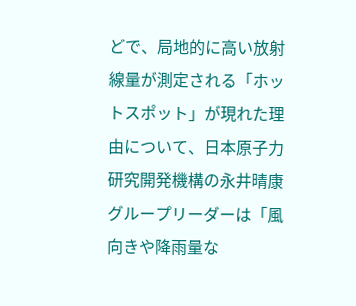どで、局地的に高い放射線量が測定される「ホットスポット」が現れた理由について、日本原子力研究開発機構の永井晴康グループリーダーは「風向きや降雨量な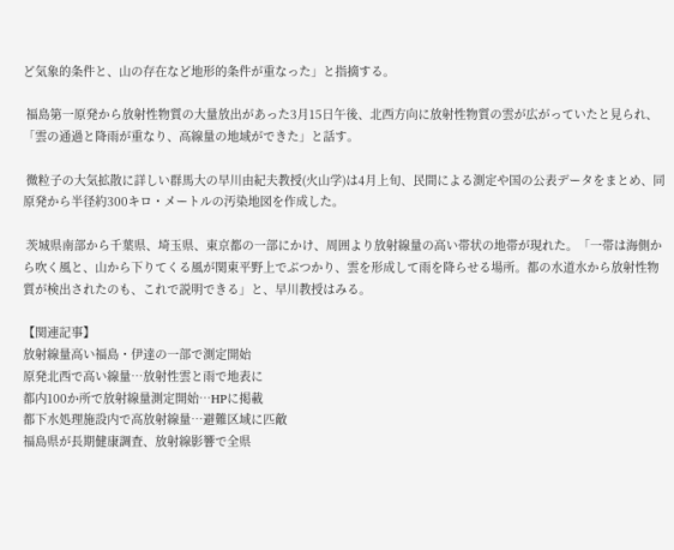ど気象的条件と、山の存在など地形的条件が重なった」と指摘する。

 福島第一原発から放射性物質の大量放出があった3月15日午後、北西方向に放射性物質の雲が広がっていたと見られ、「雲の通過と降雨が重なり、高線量の地域ができた」と話す。

 微粒子の大気拡散に詳しい群馬大の早川由紀夫教授(火山学)は4月上旬、民間による測定や国の公表データをまとめ、同原発から半径約300キロ・メートルの汚染地図を作成した。

 茨城県南部から千葉県、埼玉県、東京都の一部にかけ、周囲より放射線量の高い帯状の地帯が現れた。「一帯は海側から吹く風と、山から下りてくる風が関東平野上でぶつかり、雲を形成して雨を降らせる場所。都の水道水から放射性物質が検出されたのも、これで説明できる」と、早川教授はみる。

【関連記事】
放射線量高い福島・伊達の一部で測定開始
原発北西で高い線量…放射性雲と雨で地表に
都内100か所で放射線量測定開始…HPに掲載
都下水処理施設内で高放射線量…避難区域に匹敵
福島県が長期健康調査、放射線影響で全県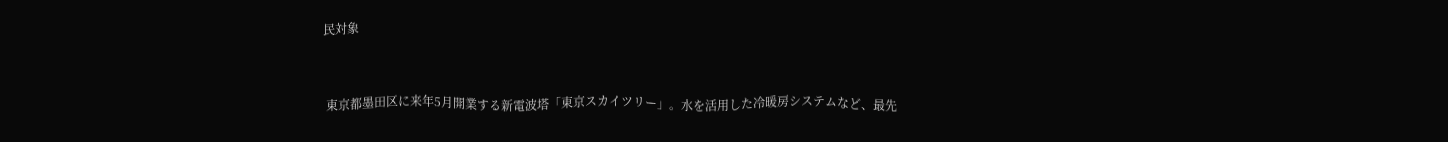民対象


 東京都墨田区に来年5月開業する新電波塔「東京スカイツリー」。水を活用した冷暖房システムなど、最先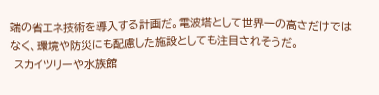端の省エネ技術を導入する計画だ。電波塔として世界一の高さだけではなく、環境や防災にも配慮した施設としても注目されそうだ。
 スカイツリーや水族館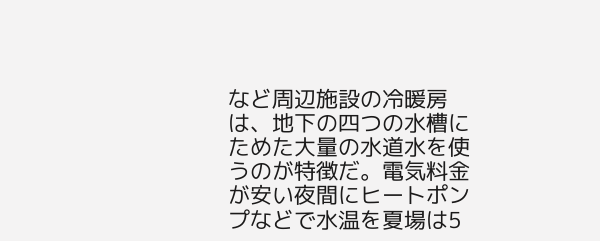など周辺施設の冷暖房は、地下の四つの水槽にためた大量の水道水を使うのが特徴だ。電気料金が安い夜間にヒートポンプなどで水温を夏場は5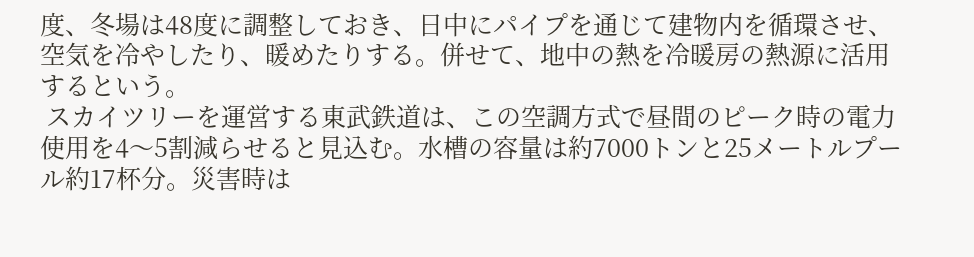度、冬場は48度に調整しておき、日中にパイプを通じて建物内を循環させ、空気を冷やしたり、暖めたりする。併せて、地中の熱を冷暖房の熱源に活用するという。
 スカイツリーを運営する東武鉄道は、この空調方式で昼間のピーク時の電力使用を4〜5割減らせると見込む。水槽の容量は約7000トンと25メートルプール約17杯分。災害時は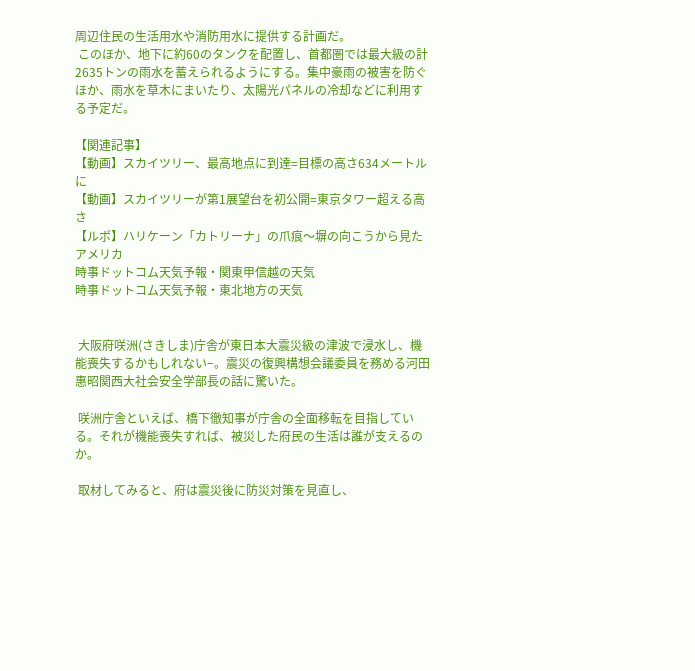周辺住民の生活用水や消防用水に提供する計画だ。
 このほか、地下に約60のタンクを配置し、首都圏では最大級の計2635トンの雨水を蓄えられるようにする。集中豪雨の被害を防ぐほか、雨水を草木にまいたり、太陽光パネルの冷却などに利用する予定だ。

【関連記事】
【動画】スカイツリー、最高地点に到達=目標の高さ634メートルに
【動画】スカイツリーが第1展望台を初公開=東京タワー超える高さ
【ルポ】ハリケーン「カトリーナ」の爪痕〜塀の向こうから見たアメリカ
時事ドットコム天気予報・関東甲信越の天気
時事ドットコム天気予報・東北地方の天気


 大阪府咲洲(さきしま)庁舎が東日本大震災級の津波で浸水し、機能喪失するかもしれない−。震災の復興構想会議委員を務める河田惠昭関西大社会安全学部長の話に驚いた。

 咲洲庁舎といえば、橋下徹知事が庁舎の全面移転を目指している。それが機能喪失すれば、被災した府民の生活は誰が支えるのか。

 取材してみると、府は震災後に防災対策を見直し、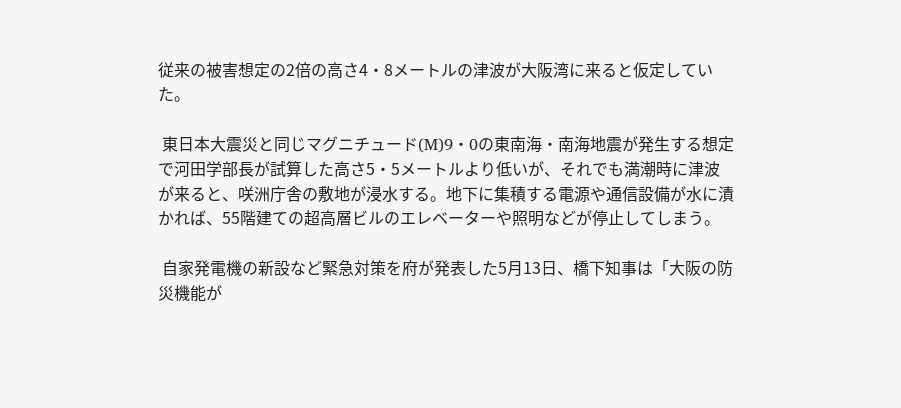従来の被害想定の2倍の高さ4・8メートルの津波が大阪湾に来ると仮定していた。

 東日本大震災と同じマグニチュード(M)9・0の東南海・南海地震が発生する想定で河田学部長が試算した高さ5・5メートルより低いが、それでも満潮時に津波が来ると、咲洲庁舎の敷地が浸水する。地下に集積する電源や通信設備が水に漬かれば、55階建ての超高層ビルのエレベーターや照明などが停止してしまう。

 自家発電機の新設など緊急対策を府が発表した5月13日、橋下知事は「大阪の防災機能が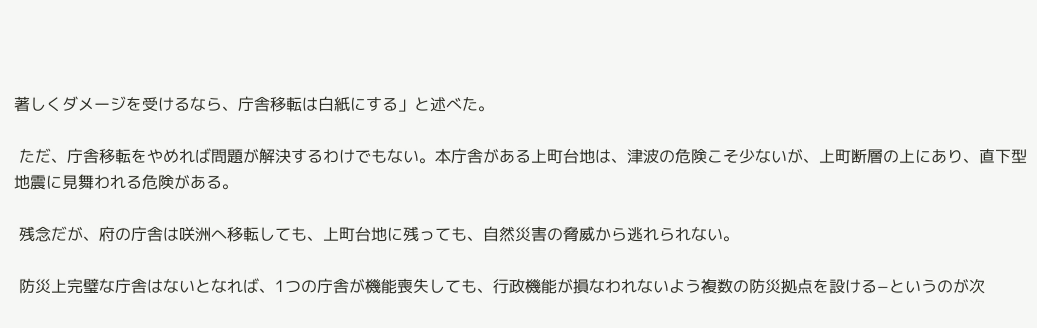著しくダメージを受けるなら、庁舎移転は白紙にする」と述べた。

 ただ、庁舎移転をやめれば問題が解決するわけでもない。本庁舎がある上町台地は、津波の危険こそ少ないが、上町断層の上にあり、直下型地震に見舞われる危険がある。

 残念だが、府の庁舎は咲洲へ移転しても、上町台地に残っても、自然災害の脅威から逃れられない。

 防災上完璧な庁舎はないとなれば、1つの庁舎が機能喪失しても、行政機能が損なわれないよう複数の防災拠点を設ける−というのが次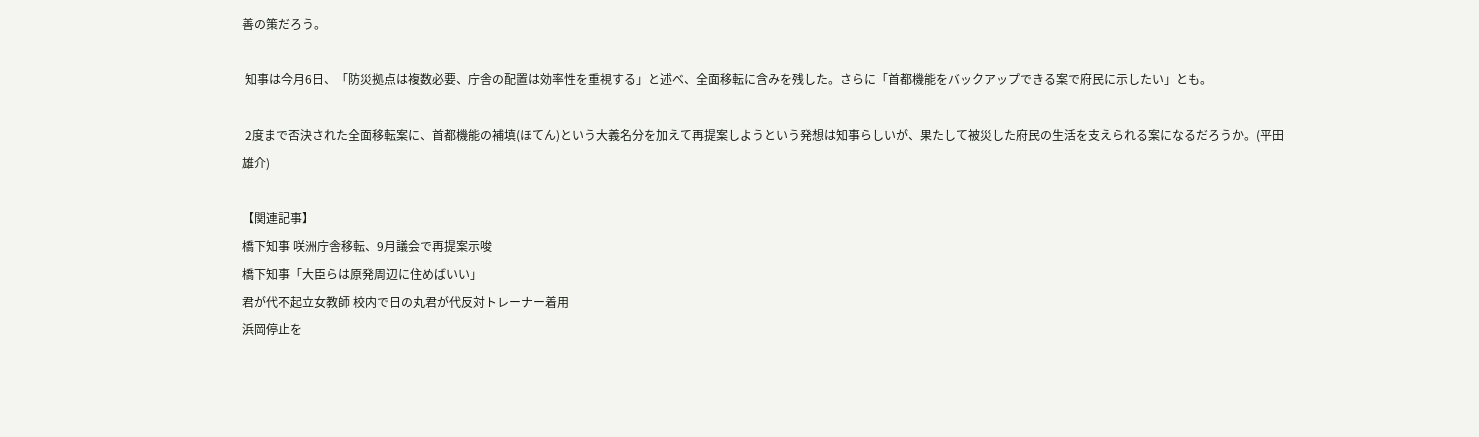善の策だろう。

 知事は今月6日、「防災拠点は複数必要、庁舎の配置は効率性を重視する」と述べ、全面移転に含みを残した。さらに「首都機能をバックアップできる案で府民に示したい」とも。

 2度まで否決された全面移転案に、首都機能の補填(ほてん)という大義名分を加えて再提案しようという発想は知事らしいが、果たして被災した府民の生活を支えられる案になるだろうか。(平田雄介)

【関連記事】
橋下知事 咲洲庁舎移転、9月議会で再提案示唆
橋下知事「大臣らは原発周辺に住めばいい」
君が代不起立女教師 校内で日の丸君が代反対トレーナー着用
浜岡停止を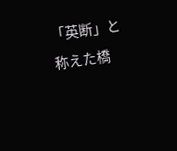「英断」と称えた橋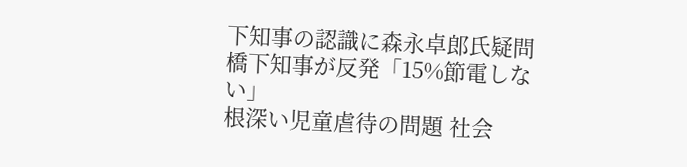下知事の認識に森永卓郎氏疑問
橋下知事が反発「15%節電しない」
根深い児童虐待の問題 社会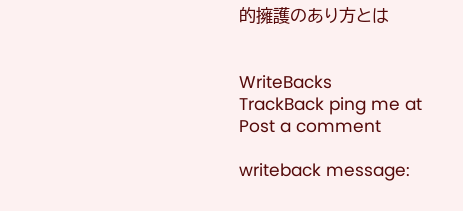的擁護のあり方とは


WriteBacks
TrackBack ping me at
Post a comment

writeback message: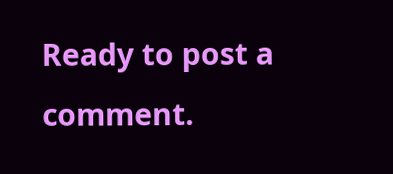Ready to post a comment.